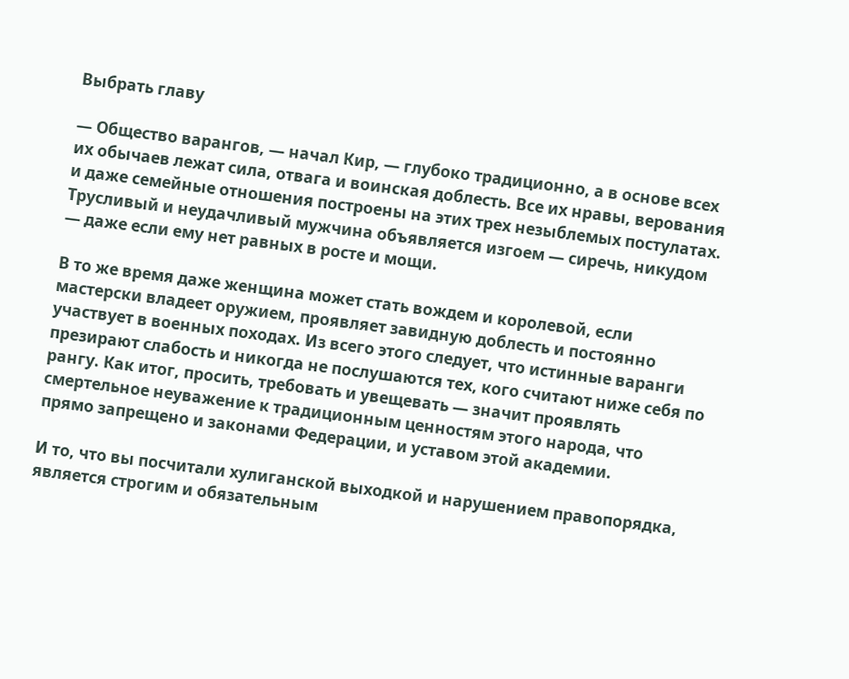Выбрать главу

— Общество варангов, — начал Кир, — глубоко традиционно, а в основе всех их обычаев лежат сила, отвага и воинская доблесть. Все их нравы, верования и даже семейные отношения построены на этих трех незыблемых постулатах. Трусливый и неудачливый мужчина объявляется изгоем — сиречь, никудом — даже если ему нет равных в росте и мощи.

В то же время даже женщина может стать вождем и королевой, если мастерски владеет оружием, проявляет завидную доблесть и постоянно участвует в военных походах. Из всего этого следует, что истинные варанги презирают слабость и никогда не послушаются тех, кого считают ниже себя по рангу. Как итог, просить, требовать и увещевать — значит проявлять смертельное неуважение к традиционным ценностям этого народа, что прямо запрещено и законами Федерации, и уставом этой академии.

И то, что вы посчитали хулиганской выходкой и нарушением правопорядка, является строгим и обязательным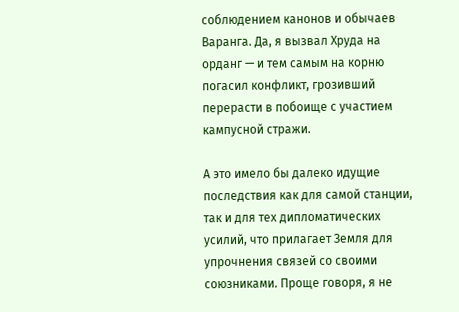соблюдением канонов и обычаев Варанга. Да, я вызвал Хруда на орданг — и тем самым на корню погасил конфликт, грозивший перерасти в побоище с участием кампусной стражи.

А это имело бы далеко идущие последствия как для самой станции, так и для тех дипломатических усилий, что прилагает Земля для упрочнения связей со своими союзниками. Проще говоря, я не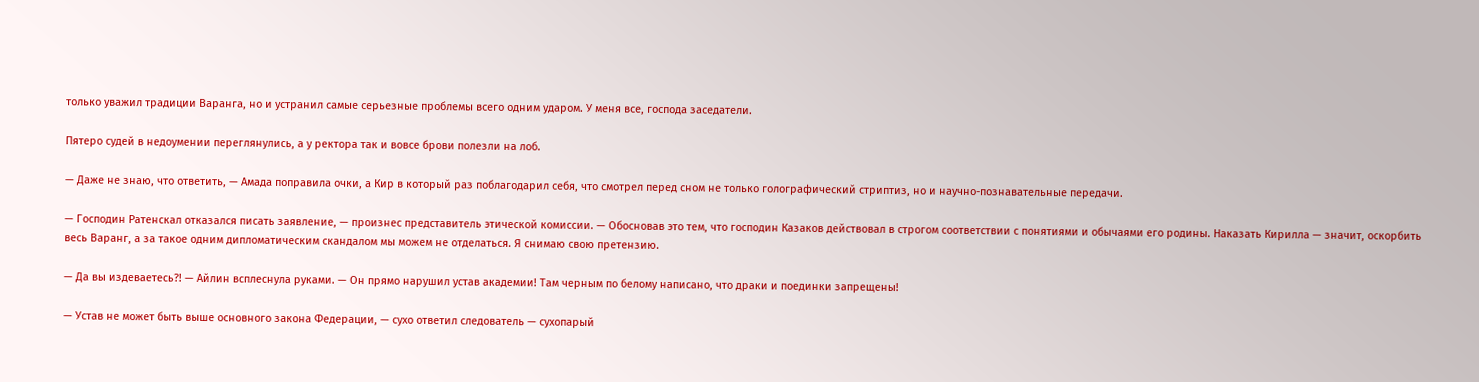только уважил традиции Варанга, но и устранил самые серьезные проблемы всего одним ударом. У меня все, господа заседатели.

Пятеро судей в недоумении переглянулись, а у ректора так и вовсе брови полезли на лоб.

— Даже не знаю, что ответить, — Амада поправила очки, а Кир в который раз поблагодарил себя, что смотрел перед сном не только голографический стриптиз, но и научно-познавательные передачи.

— Господин Ратенскал отказался писать заявление, — произнес представитель этической комиссии. — Обосновав это тем, что господин Казаков действовал в строгом соответствии с понятиями и обычаями его родины. Наказать Кирилла — значит, оскорбить весь Варанг, а за такое одним дипломатическим скандалом мы можем не отделаться. Я снимаю свою претензию.

— Да вы издеваетесь?! — Айлин всплеснула руками. — Он прямо нарушил устав академии! Там черным по белому написано, что драки и поединки запрещены!

— Устав не может быть выше основного закона Федерации, — сухо ответил следователь — сухопарый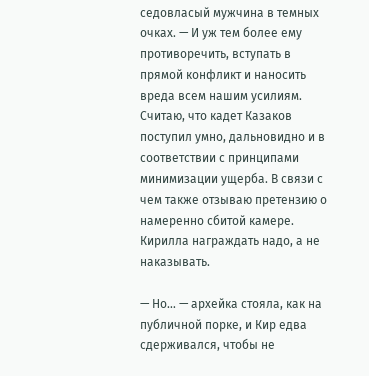седовласый мужчина в темных очках. — И уж тем более ему противоречить, вступать в прямой конфликт и наносить вреда всем нашим усилиям. Считаю, что кадет Казаков поступил умно, дальновидно и в соответствии с принципами минимизации ущерба. В связи с чем также отзываю претензию о намеренно сбитой камере. Кирилла награждать надо, а не наказывать.

— Но… — архейка стояла, как на публичной порке, и Кир едва сдерживался, чтобы не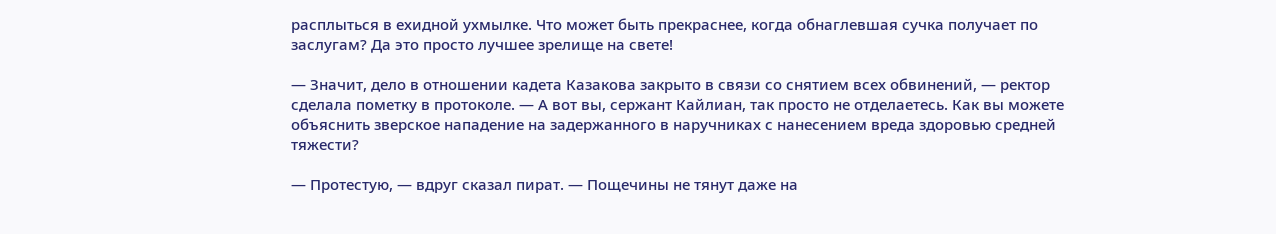расплыться в ехидной ухмылке. Что может быть прекраснее, когда обнаглевшая сучка получает по заслугам? Да это просто лучшее зрелище на свете!

— Значит, дело в отношении кадета Казакова закрыто в связи со снятием всех обвинений, — ректор сделала пометку в протоколе. — А вот вы, сержант Кайлиан, так просто не отделаетесь. Как вы можете объяснить зверское нападение на задержанного в наручниках с нанесением вреда здоровью средней тяжести?

— Протестую, — вдруг сказал пират. — Пощечины не тянут даже на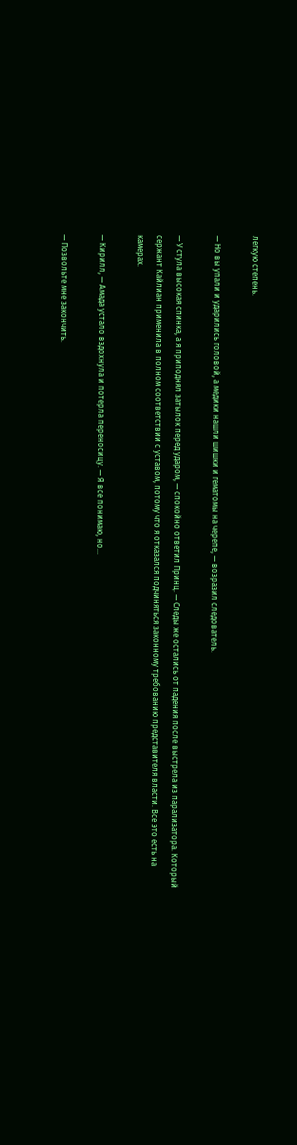легкую степень.

— Но вы упали и ударились головой, а медики нашли шишки и гематомы на черепе, — возразил следователь.

— У стула высокая спинка, а я приподнял затылок перед ударом, — спокойно ответил Принц. — Следы же остались от падения после выстрела из парализатора. Который сержант Кайлиан применила в полном соответствии с уставом, потому что я отказался подчиняться законному требованию представителя власти. Все это есть на камерах.

— Кирилл, — Амада устало вздохнула и потерла переносицу. — Я все понимаю, но…

— Позвольте мне закончить.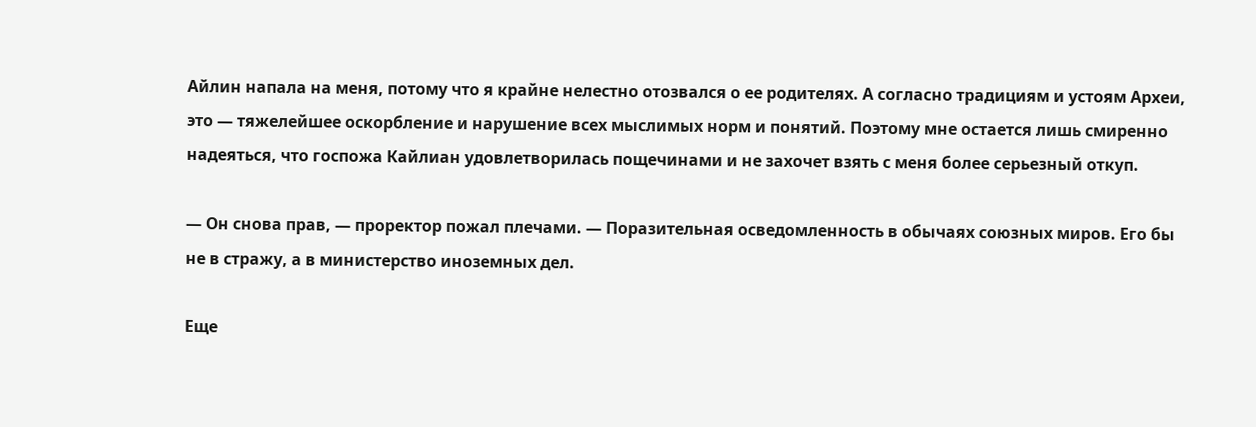Айлин напала на меня, потому что я крайне нелестно отозвался о ее родителях. А согласно традициям и устоям Археи, это — тяжелейшее оскорбление и нарушение всех мыслимых норм и понятий. Поэтому мне остается лишь смиренно надеяться, что госпожа Кайлиан удовлетворилась пощечинами и не захочет взять с меня более серьезный откуп.

— Он снова прав, — проректор пожал плечами. — Поразительная осведомленность в обычаях союзных миров. Его бы не в стражу, а в министерство иноземных дел.

Еще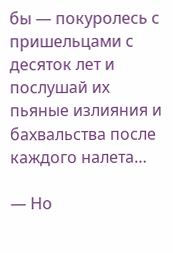бы — покуролесь с пришельцами с десяток лет и послушай их пьяные излияния и бахвальства после каждого налета…

— Но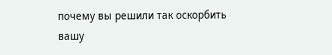почему вы решили так оскорбить вашу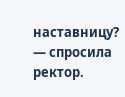наставницу? — спросила ректор.